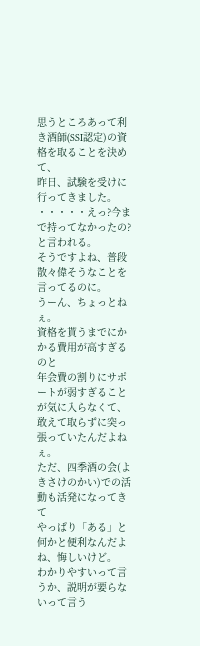思うところあって利き酒師(SSI認定)の資格を取ることを決めて、
昨日、試験を受けに行ってきました。
・・・・・えっ?今まで持ってなかったの?と言われる。
そうですよね、普段散々偉そうなことを言ってるのに。
うーん、ちょっとねぇ。
資格を貰うまでにかかる費用が高すぎるのと
年会費の割りにサポートが弱すぎることが気に入らなくて、
敢えて取らずに突っ張っていたんだよねぇ。
ただ、四季酒の会(よきさけのかい)での活動も活発になってきて
やっぱり「ある」と何かと便利なんだよね、悔しいけど。
わかりやすいって言うか、説明が要らないって言う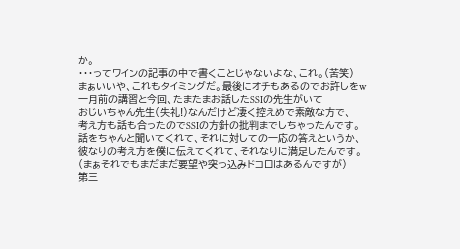か。
・・・ってワインの記事の中で書くことじゃないよな、これ。(苦笑)
まぁいいや、これもタイミングだ。最後にオチもあるのでお許しをw
一月前の講習と今回、たまたまお話したSSIの先生がいて
おじいちゃん先生(失礼!)なんだけど凄く控えめで素敵な方で、
考え方も話も合ったのでSSIの方針の批判までしちゃったんです。
話をちゃんと聞いてくれて、それに対しての一応の答えというか、
彼なりの考え方を僕に伝えてくれて、それなりに満足したんです。
(まぁそれでもまだまだ要望や突っ込みドコロはあるんですが)
第三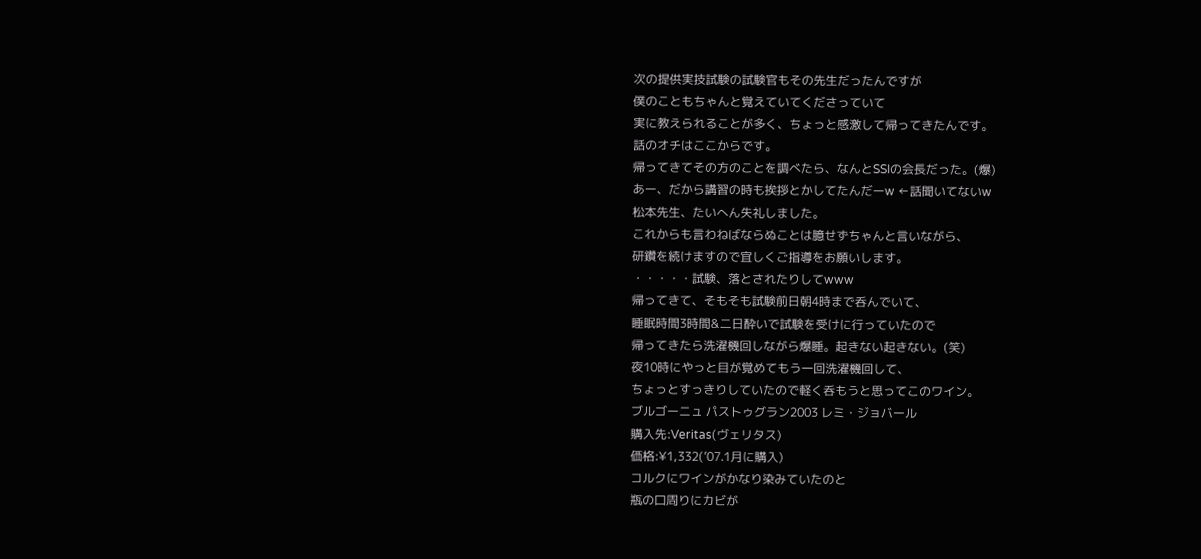次の提供実技試験の試験官もその先生だったんですが
僕のこともちゃんと覚えていてくださっていて
実に教えられることが多く、ちょっと感激して帰ってきたんです。
話のオチはここからです。
帰ってきてその方のことを調べたら、なんとSSIの会長だった。(爆)
あー、だから講習の時も挨拶とかしてたんだーw ←話聞いてないw
松本先生、たいへん失礼しました。
これからも言わねばならぬことは臆せずちゃんと言いながら、
研鑽を続けますので宜しくご指導をお願いします。
・・・・・試験、落とされたりしてwww
帰ってきて、そもそも試験前日朝4時まで呑んでいて、
睡眠時間3時間&二日酔いで試験を受けに行っていたので
帰ってきたら洗濯機回しながら爆睡。起きない起きない。(笑)
夜10時にやっと目が覚めてもう一回洗濯機回して、
ちょっとすっきりしていたので軽く呑もうと思ってこのワイン。
ブルゴーニュ パストゥグラン2003 レミ・ジョバール
購入先:Veritas(ヴェリタス)
価格:¥1,332(’07.1月に購入)
コルクにワインがかなり染みていたのと
瓶の口周りにカビが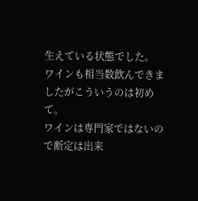生えている状態でした。
ワインも相当数飲んできましたがこういうのは初めて。
ワインは専門家ではないので断定は出来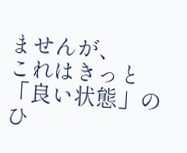ませんが、
これはきっと「良い状態」のひ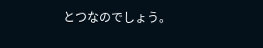とつなのでしょう。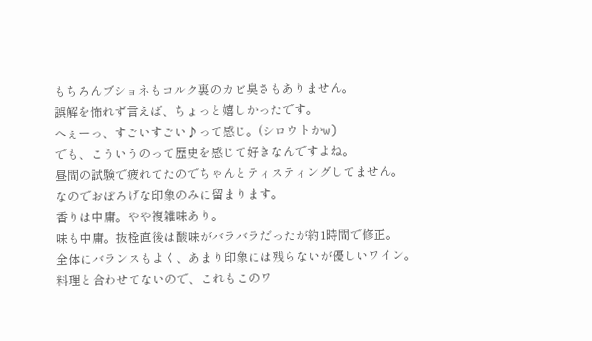もちろんブショネもコルク裏のカビ臭さもありません。
誤解を怖れず言えば、ちょっと嬉しかったです。
へぇーっ、すごいすごい♪って感じ。(シロウトかw)
でも、こういうのって歴史を感じて好きなんですよね。
昼間の試験で疲れてたのでちゃんとティスティングしてません。
なのでおぼろげな印象のみに留まります。
香りは中庸。やや複雑味あり。
味も中庸。抜栓直後は酸味がバラバラだったが約1時間で修正。
全体にバランスもよく、あまり印象には残らないが優しいワイン。
料理と合わせてないので、これもこのワ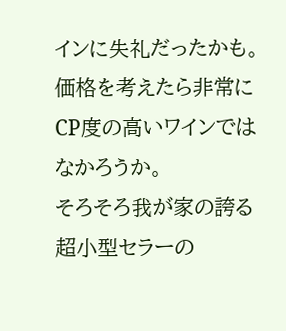インに失礼だったかも。
価格を考えたら非常にCP度の高いワインではなかろうか。
そろそろ我が家の誇る超小型セラーの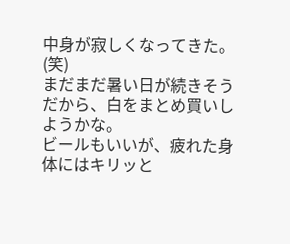中身が寂しくなってきた。(笑)
まだまだ暑い日が続きそうだから、白をまとめ買いしようかな。
ビールもいいが、疲れた身体にはキリッと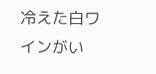冷えた白ワインがい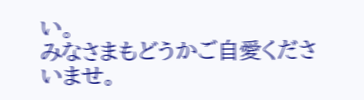い。
みなさまもどうかご自愛くださいませ。